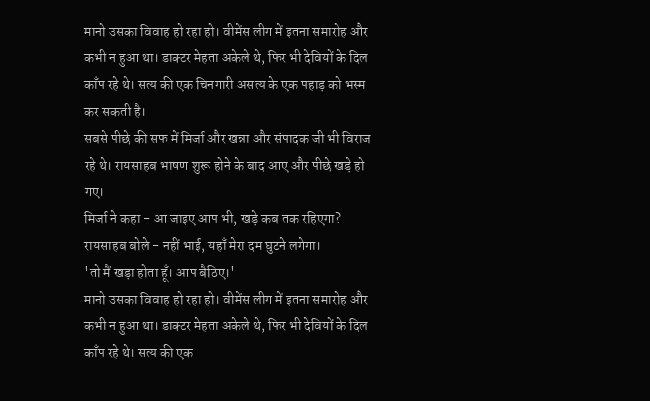मानो उसका विवाह हो रहा हो। वीमेंस लीग में इतना समारोह और कभी न हुआ था। डाक्टर मेहता अकेले थे, फिर भी देवियों के दिल काँप रहे थे। सत्य की एक चिनगारी असत्य के एक पहाड़ को भस्म कर सकती है।
सबसे पीछे की सफ में मिर्जा और खन्ना और संपादक जी भी विराज रहे थे। रायसाहब भाषण शुरू होने के बाद आए और पीछे खड़े हो गए।
मिर्जा ने कहा - आ जाइए आप भी, खड़े कब तक रहिएगा?
रायसाहब बोले - नहीं भाई, यहाँ मेरा दम घुटने लगेगा।
'तो मैं खड़ा होता हूँ। आप बैठिए।'
मानो उसका विवाह हो रहा हो। वीमेंस लीग में इतना समारोह और कभी न हुआ था। डाक्टर मेहता अकेले थे, फिर भी देवियों के दिल काँप रहे थे। सत्य की एक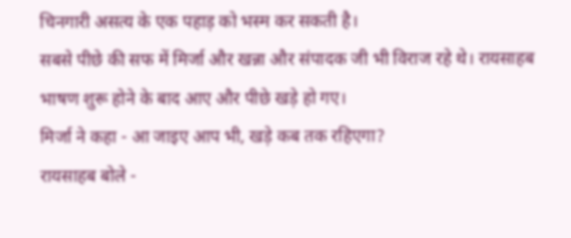चिनगारी असत्य के एक पहाड़ को भस्म कर सकती है।
सबसे पीछे की सफ में मिर्जा और खन्ना और संपादक जी भी विराज रहे थे। रायसाहब भाषण शुरू होने के बाद आए और पीछे खड़े हो गए।
मिर्जा ने कहा - आ जाइए आप भी, खड़े कब तक रहिएगा?
रायसाहब बोले -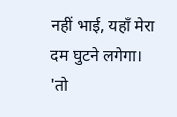नहीं भाई, यहाँ मेरा दम घुटने लगेगा।
'तो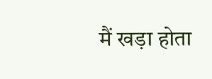मैं खड़ा होता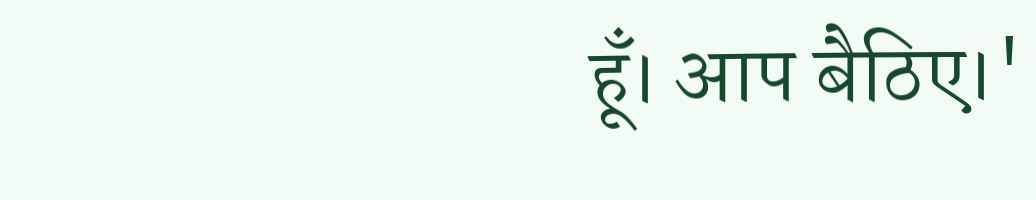हूँ। आप बैठिए।'